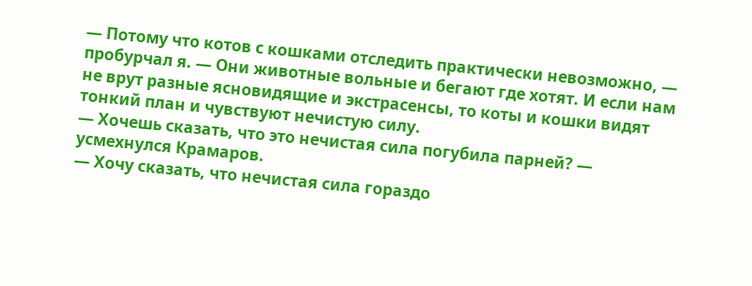— Потому что котов с кошками отследить практически невозможно, — пробурчал я. — Они животные вольные и бегают где хотят. И если нам не врут разные ясновидящие и экстрасенсы, то коты и кошки видят тонкий план и чувствуют нечистую силу.
— Хочешь сказать, что это нечистая сила погубила парней? — усмехнулся Крамаров.
— Хочу сказать, что нечистая сила гораздо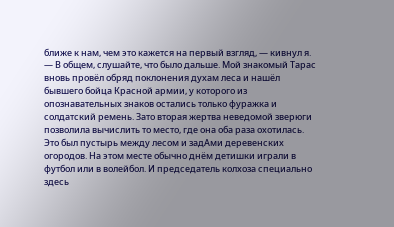ближе к нам, чем это кажется на первый взгляд, — кивнул я. — В общем, слушайте, что было дальше. Мой знакомый Тарас вновь провёл обряд поклонения духам леса и нашёл бывшего бойца Красной армии, у которого из опознавательных знаков остались только фуражка и солдатский ремень. Зато вторая жертва неведомой зверюги позволила вычислить то место, где она оба раза охотилась. Это был пустырь между лесом и задАми деревенских огородов. На этом месте обычно днём детишки играли в футбол или в волейбол. И председатель колхоза специально здесь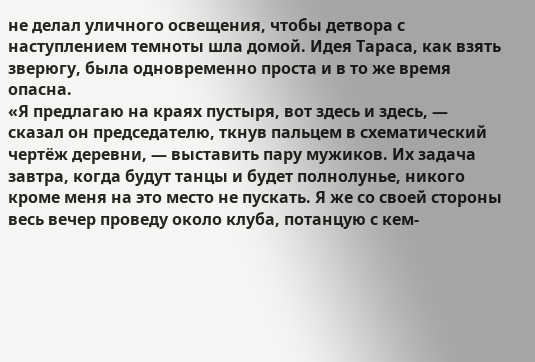не делал уличного освещения, чтобы детвора с наступлением темноты шла домой. Идея Тараса, как взять зверюгу, была одновременно проста и в то же время опасна.
«Я предлагаю на краях пустыря, вот здесь и здесь, — сказал он председателю, ткнув пальцем в схематический чертёж деревни, — выставить пару мужиков. Их задача завтра, когда будут танцы и будет полнолунье, никого кроме меня на это место не пускать. Я же со своей стороны весь вечер проведу около клуба, потанцую с кем-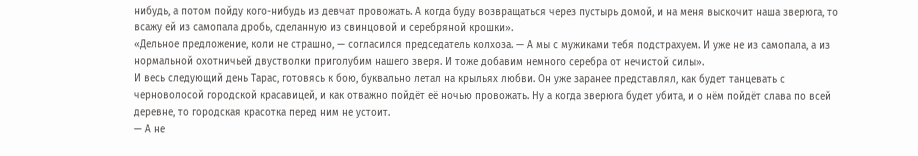нибудь, а потом пойду кого-нибудь из девчат провожать. А когда буду возвращаться через пустырь домой, и на меня выскочит наша зверюга, то всажу ей из самопала дробь, сделанную из свинцовой и серебряной крошки».
«Дельное предложение, коли не страшно, — согласился председатель колхоза. — А мы с мужиками тебя подстрахуем. И уже не из самопала, а из нормальной охотничьей двустволки приголубим нашего зверя. И тоже добавим немного серебра от нечистой силы».
И весь следующий день Тарас, готовясь к бою, буквально летал на крыльях любви. Он уже заранее представлял, как будет танцевать с черноволосой городской красавицей, и как отважно пойдёт её ночью провожать. Ну а когда зверюга будет убита, и о нём пойдёт слава по всей деревне, то городская красотка перед ним не устоит.
— А не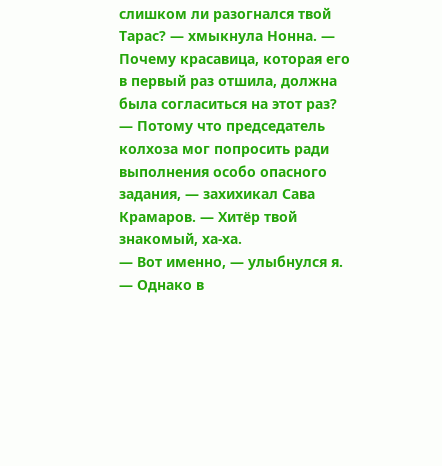слишком ли разогнался твой Тарас? — хмыкнула Нонна. — Почему красавица, которая его в первый раз отшила, должна была согласиться на этот раз?
— Потому что председатель колхоза мог попросить ради выполнения особо опасного задания, — захихикал Сава Крамаров. — Хитёр твой знакомый, ха-ха.
— Вот именно, — улыбнулся я. — Однако в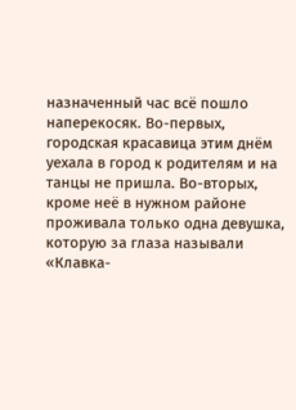назначенный час всё пошло наперекосяк. Во-первых, городская красавица этим днём уехала в город к родителям и на танцы не пришла. Во-вторых, кроме неё в нужном районе проживала только одна девушка, которую за глаза называли «Клавка-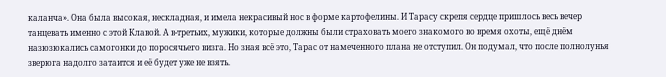каланча». Она была высокая, нескладная, и имела некрасивый нос в форме картофелины. И Тарасу скрепя сердце пришлось весь вечер танцевать именно с этой Клавой. А в-третьих, мужики, которые должны были страховать моего знакомого во время охоты, ещё днём назюзюкались самогонки до поросячьего визга. Но зная всё это, Тарас от намеченного плана не отступил. Он подумал, что после полнолунья зверюга надолго затаится и её будет уже не взять.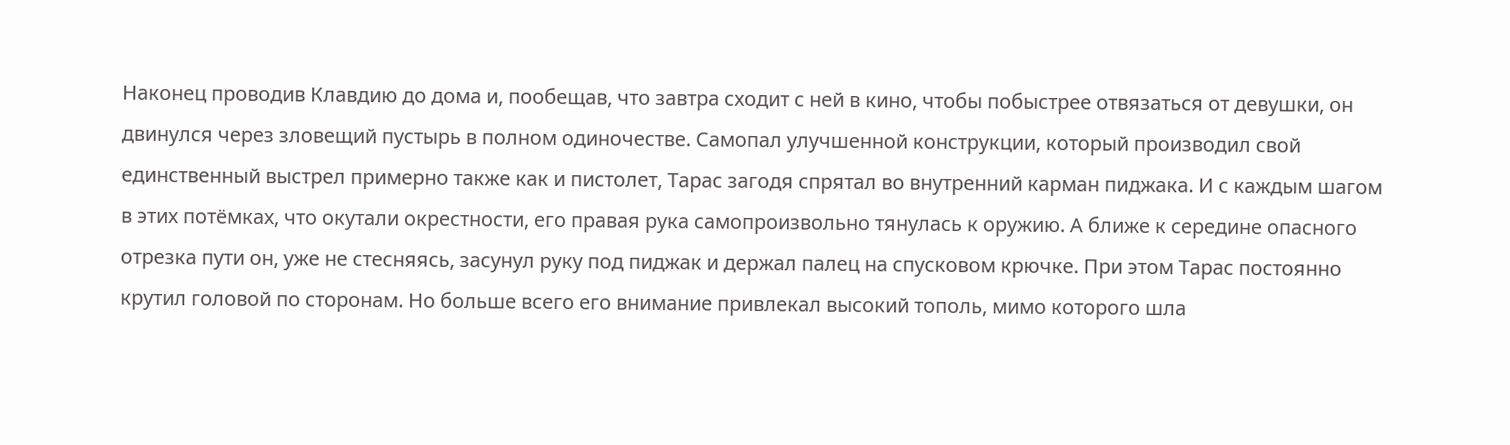Наконец проводив Клавдию до дома и, пообещав, что завтра сходит с ней в кино, чтобы побыстрее отвязаться от девушки, он двинулся через зловещий пустырь в полном одиночестве. Самопал улучшенной конструкции, который производил свой единственный выстрел примерно также как и пистолет, Тарас загодя спрятал во внутренний карман пиджака. И с каждым шагом в этих потёмках, что окутали окрестности, его правая рука самопроизвольно тянулась к оружию. А ближе к середине опасного отрезка пути он, уже не стесняясь, засунул руку под пиджак и держал палец на спусковом крючке. При этом Тарас постоянно крутил головой по сторонам. Но больше всего его внимание привлекал высокий тополь, мимо которого шла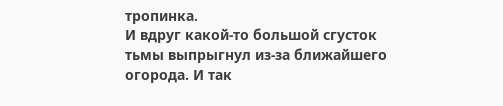тропинка.
И вдруг какой-то большой сгусток тьмы выпрыгнул из-за ближайшего огорода. И так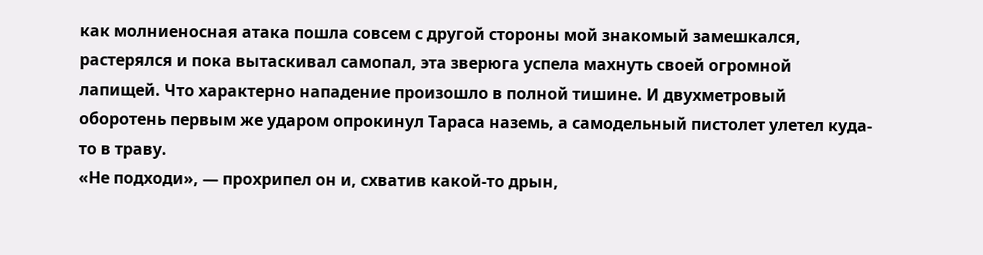как молниеносная атака пошла совсем с другой стороны мой знакомый замешкался, растерялся и пока вытаскивал самопал, эта зверюга успела махнуть своей огромной лапищей. Что характерно нападение произошло в полной тишине. И двухметровый оборотень первым же ударом опрокинул Тараса наземь, а самодельный пистолет улетел куда-то в траву.
«Не подходи», — прохрипел он и, схватив какой-то дрын,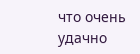что очень удачно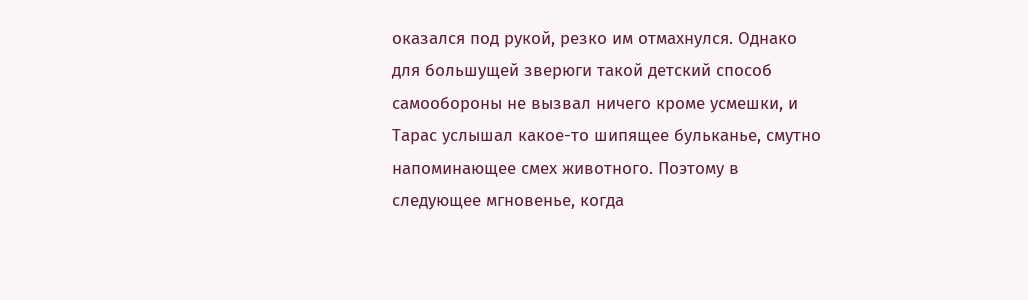оказался под рукой, резко им отмахнулся. Однако для большущей зверюги такой детский способ самообороны не вызвал ничего кроме усмешки, и Тарас услышал какое-то шипящее бульканье, смутно напоминающее смех животного. Поэтому в следующее мгновенье, когда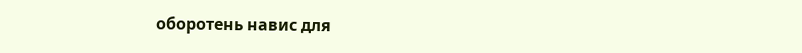оборотень навис для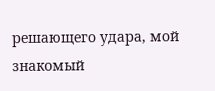решающего удара, мой знакомый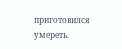приготовился умереть.